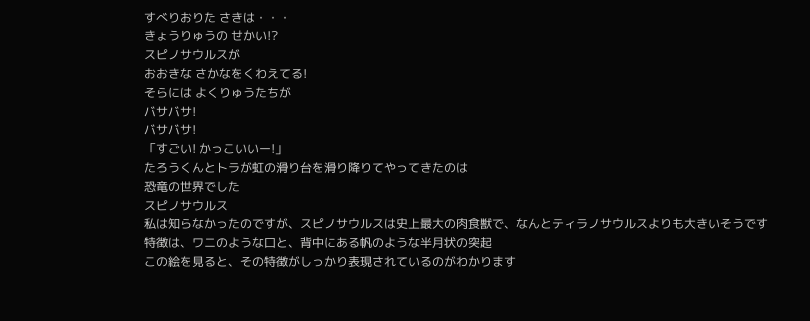すべりおりた さきは・・・
きょうりゅうの せかい!?
スピノサウルスが
おおきな さかなをくわえてる!
そらには よくりゅうたちが
バサバサ!
バサバサ!
「すごい! かっこいいー!」
たろうくんとトラが虹の滑り台を滑り降りてやってきたのは
恐竜の世界でした
スピノサウルス
私は知らなかったのですが、スピノサウルスは史上最大の肉食獣で、なんとティラノサウルスよりも大きいそうです
特徴は、ワニのような口と、背中にある帆のような半月状の突起
この絵を見ると、その特徴がしっかり表現されているのがわかります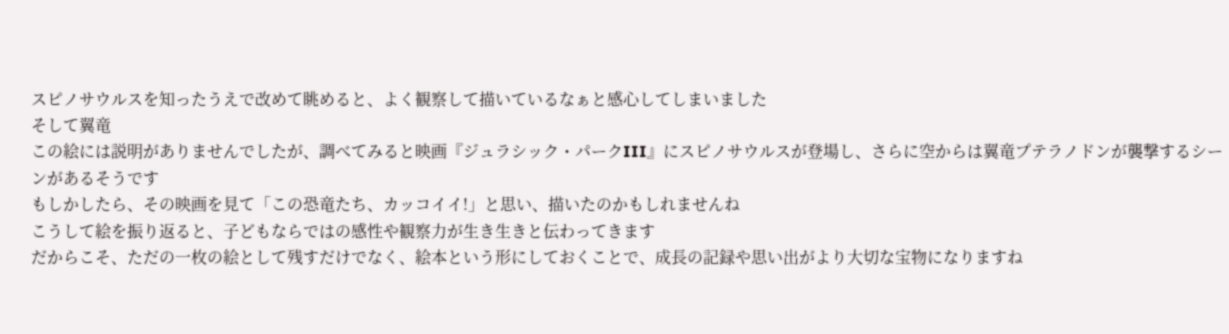スピノサウルスを知ったうえで改めて眺めると、よく観察して描いているなぁと感心してしまいました
そして翼竜
この絵には説明がありませんでしたが、調べてみると映画『ジュラシック・パークIII』にスピノサウルスが登場し、さらに空からは翼竜プテラノドンが襲撃するシーンがあるそうです
もしかしたら、その映画を見て「この恐竜たち、カッコイイ!」と思い、描いたのかもしれませんね
こうして絵を振り返ると、子どもならではの感性や観察力が生き生きと伝わってきます
だからこそ、ただの一枚の絵として残すだけでなく、絵本という形にしておくことで、成長の記録や思い出がより大切な宝物になりますね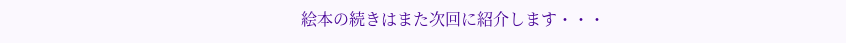絵本の続きはまた次回に紹介します・・・